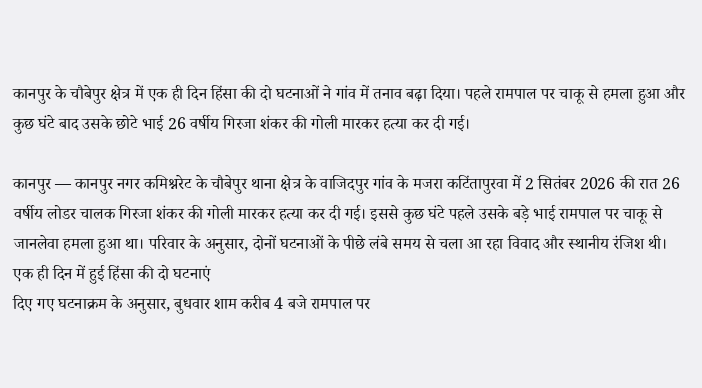कानपुर के चौबेपुर क्षेत्र में एक ही दिन हिंसा की दो घटनाओं ने गांव में तनाव बढ़ा दिया। पहले रामपाल पर चाकू से हमला हुआ और कुछ घंटे बाद उसके छोटे भाई 26 वर्षीय गिरजा शंकर की गोली मारकर हत्या कर दी गई।

कानपुर — कानपुर नगर कमिश्नरेट के चौबेपुर थाना क्षेत्र के वाजिदपुर गांव के मजरा कटिंतापुरवा में 2 सितंबर 2026 की रात 26 वर्षीय लोडर चालक गिरजा शंकर की गोली मारकर हत्या कर दी गई। इससे कुछ घंटे पहले उसके बड़े भाई रामपाल पर चाकू से जानलेवा हमला हुआ था। परिवार के अनुसार, दोनों घटनाओं के पीछे लंबे समय से चला आ रहा विवाद और स्थानीय रंजिश थी।
एक ही दिन में हुई हिंसा की दो घटनाएं
दिए गए घटनाक्रम के अनुसार, बुधवार शाम करीब 4 बजे रामपाल पर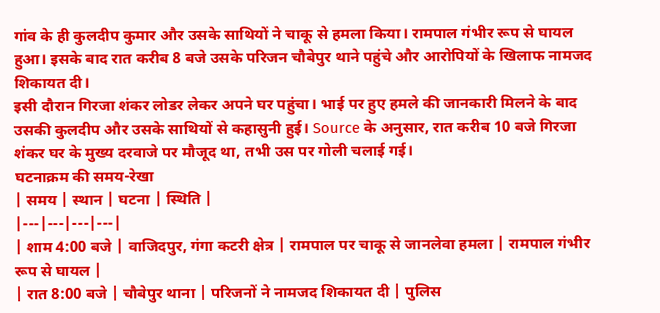गांव के ही कुलदीप कुमार और उसके साथियों ने चाकू से हमला किया। रामपाल गंभीर रूप से घायल हुआ। इसके बाद रात करीब 8 बजे उसके परिजन चौबेपुर थाने पहुंचे और आरोपियों के खिलाफ नामजद शिकायत दी।
इसी दौरान गिरजा शंकर लोडर लेकर अपने घर पहुंचा। भाई पर हुए हमले की जानकारी मिलने के बाद उसकी कुलदीप और उसके साथियों से कहासुनी हुई। Source के अनुसार, रात करीब 10 बजे गिरजा शंकर घर के मुख्य दरवाजे पर मौजूद था, तभी उस पर गोली चलाई गई।
घटनाक्रम की समय-रेखा
| समय | स्थान | घटना | स्थिति |
|---|---|---|---|
| शाम 4:00 बजे | वाजिदपुर, गंगा कटरी क्षेत्र | रामपाल पर चाकू से जानलेवा हमला | रामपाल गंभीर रूप से घायल |
| रात 8:00 बजे | चौबेपुर थाना | परिजनों ने नामजद शिकायत दी | पुलिस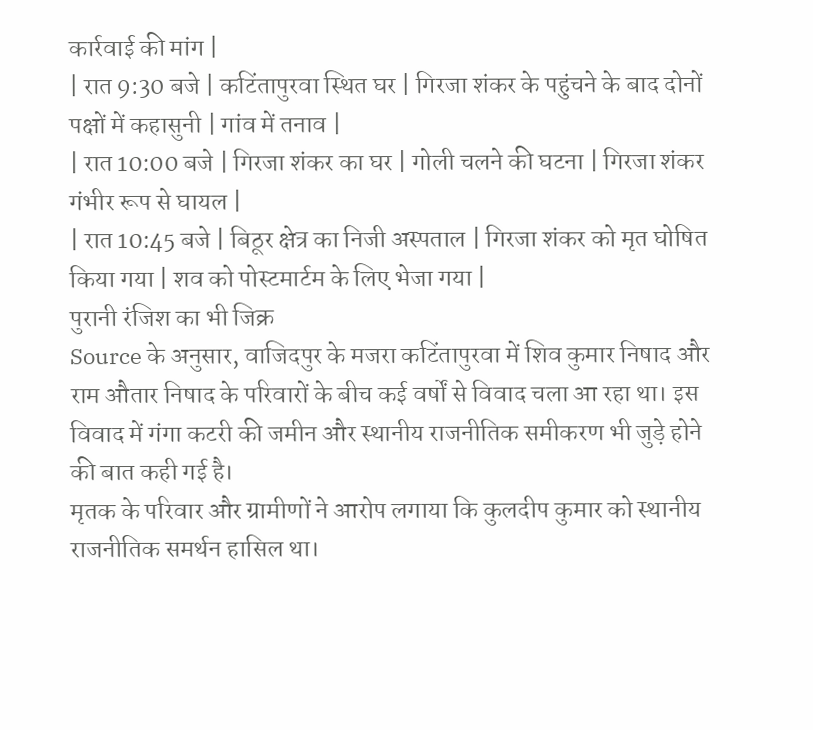कार्रवाई की मांग |
| रात 9:30 बजे | कटिंतापुरवा स्थित घर | गिरजा शंकर के पहुंचने के बाद दोनों पक्षों में कहासुनी | गांव में तनाव |
| रात 10:00 बजे | गिरजा शंकर का घर | गोली चलने की घटना | गिरजा शंकर गंभीर रूप से घायल |
| रात 10:45 बजे | बिठूर क्षेत्र का निजी अस्पताल | गिरजा शंकर को मृत घोषित किया गया | शव को पोस्टमार्टम के लिए भेजा गया |
पुरानी रंजिश का भी जिक्र
Source के अनुसार, वाजिदपुर के मजरा कटिंतापुरवा में शिव कुमार निषाद और राम औतार निषाद के परिवारों के बीच कई वर्षों से विवाद चला आ रहा था। इस विवाद में गंगा कटरी की जमीन और स्थानीय राजनीतिक समीकरण भी जुड़े होने की बात कही गई है।
मृतक के परिवार और ग्रामीणों ने आरोप लगाया कि कुलदीप कुमार को स्थानीय राजनीतिक समर्थन हासिल था।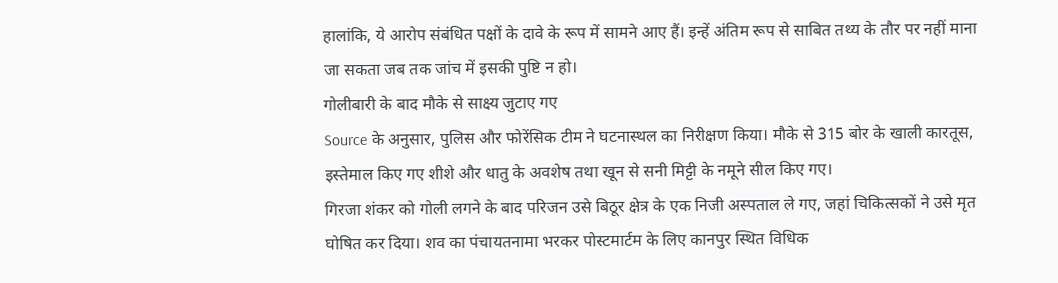हालांकि, ये आरोप संबंधित पक्षों के दावे के रूप में सामने आए हैं। इन्हें अंतिम रूप से साबित तथ्य के तौर पर नहीं माना जा सकता जब तक जांच में इसकी पुष्टि न हो।
गोलीबारी के बाद मौके से साक्ष्य जुटाए गए
Source के अनुसार, पुलिस और फोरेंसिक टीम ने घटनास्थल का निरीक्षण किया। मौके से 315 बोर के खाली कारतूस, इस्तेमाल किए गए शीशे और धातु के अवशेष तथा खून से सनी मिट्टी के नमूने सील किए गए।
गिरजा शंकर को गोली लगने के बाद परिजन उसे बिठूर क्षेत्र के एक निजी अस्पताल ले गए, जहां चिकित्सकों ने उसे मृत घोषित कर दिया। शव का पंचायतनामा भरकर पोस्टमार्टम के लिए कानपुर स्थित विधिक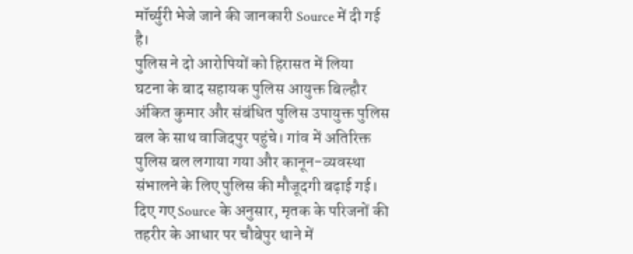मॉर्च्युरी भेजे जाने की जानकारी Source में दी गई है।
पुलिस ने दो आरोपियों को हिरासत में लिया
घटना के बाद सहायक पुलिस आयुक्त बिल्हौर अंकित कुमार और संबंधित पुलिस उपायुक्त पुलिस बल के साथ वाजिदपुर पहुंचे। गांव में अतिरिक्त पुलिस बल लगाया गया और कानून-व्यवस्था संभालने के लिए पुलिस की मौजूदगी बढ़ाई गई।
दिए गए Source के अनुसार, मृतक के परिजनों की तहरीर के आधार पर चौबेपुर थाने में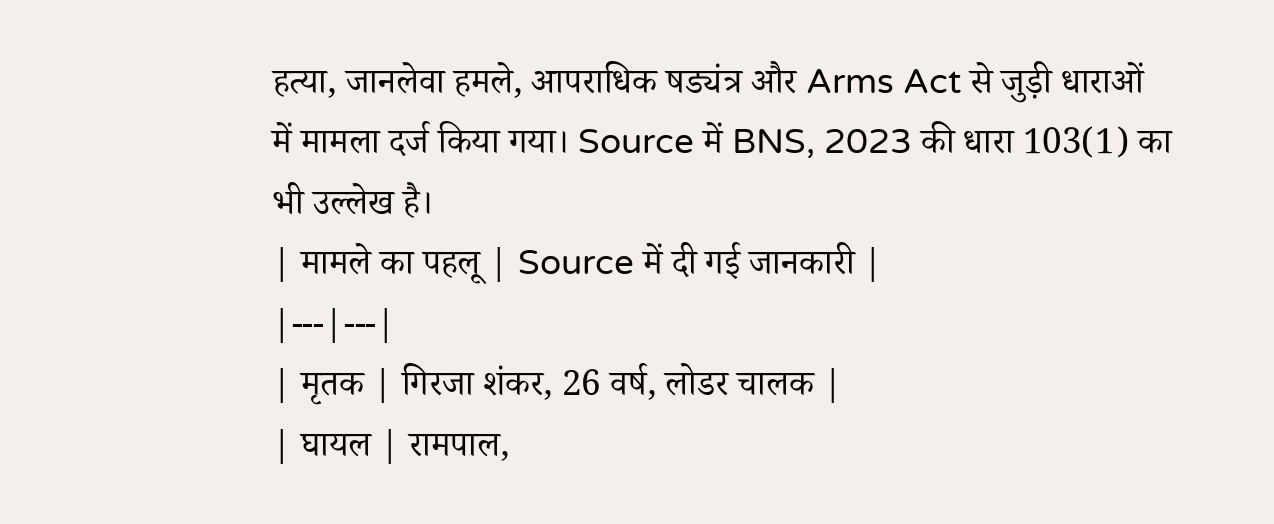हत्या, जानलेवा हमले, आपराधिक षड्यंत्र और Arms Act से जुड़ी धाराओं में मामला दर्ज किया गया। Source में BNS, 2023 की धारा 103(1) का भी उल्लेख है।
| मामले का पहलू | Source में दी गई जानकारी |
|---|---|
| मृतक | गिरजा शंकर, 26 वर्ष, लोडर चालक |
| घायल | रामपाल,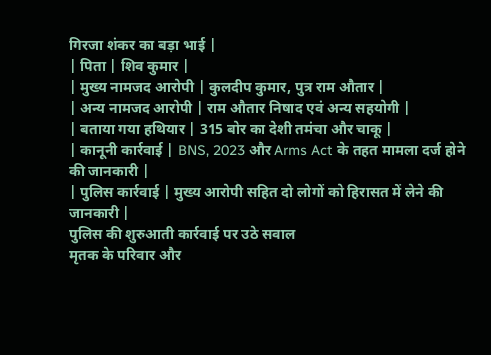गिरजा शंकर का बड़ा भाई |
| पिता | शिव कुमार |
| मुख्य नामजद आरोपी | कुलदीप कुमार, पुत्र राम औतार |
| अन्य नामजद आरोपी | राम औतार निषाद एवं अन्य सहयोगी |
| बताया गया हथियार | 315 बोर का देशी तमंचा और चाकू |
| कानूनी कार्रवाई | BNS, 2023 और Arms Act के तहत मामला दर्ज होने की जानकारी |
| पुलिस कार्रवाई | मुख्य आरोपी सहित दो लोगों को हिरासत में लेने की जानकारी |
पुलिस की शुरुआती कार्रवाई पर उठे सवाल
मृतक के परिवार और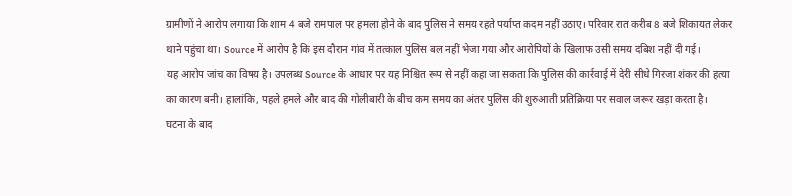ग्रामीणों ने आरोप लगाया कि शाम 4 बजे रामपाल पर हमला होने के बाद पुलिस ने समय रहते पर्याप्त कदम नहीं उठाए। परिवार रात करीब 8 बजे शिकायत लेकर थाने पहुंचा था। Source में आरोप है कि इस दौरान गांव में तत्काल पुलिस बल नहीं भेजा गया और आरोपियों के खिलाफ उसी समय दबिश नहीं दी गई।
यह आरोप जांच का विषय है। उपलब्ध Source के आधार पर यह निश्चित रूप से नहीं कहा जा सकता कि पुलिस की कार्रवाई में देरी सीधे गिरजा शंकर की हत्या का कारण बनी। हालांकि, पहले हमले और बाद की गोलीबारी के बीच कम समय का अंतर पुलिस की शुरुआती प्रतिक्रिया पर सवाल जरूर खड़ा करता है।
घटना के बाद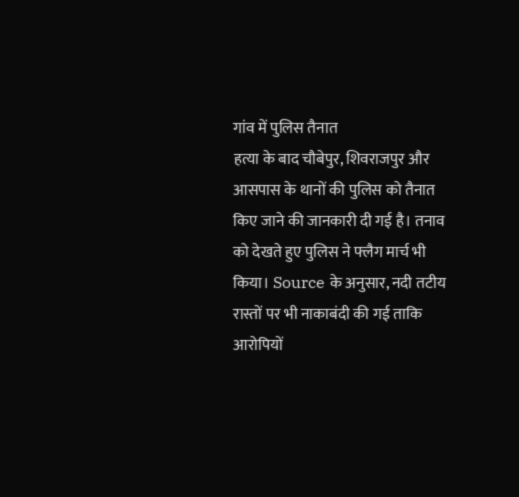गांव में पुलिस तैनात
हत्या के बाद चौबेपुर, शिवराजपुर और आसपास के थानों की पुलिस को तैनात किए जाने की जानकारी दी गई है। तनाव को देखते हुए पुलिस ने फ्लैग मार्च भी किया। Source के अनुसार, नदी तटीय रास्तों पर भी नाकाबंदी की गई ताकि आरोपियों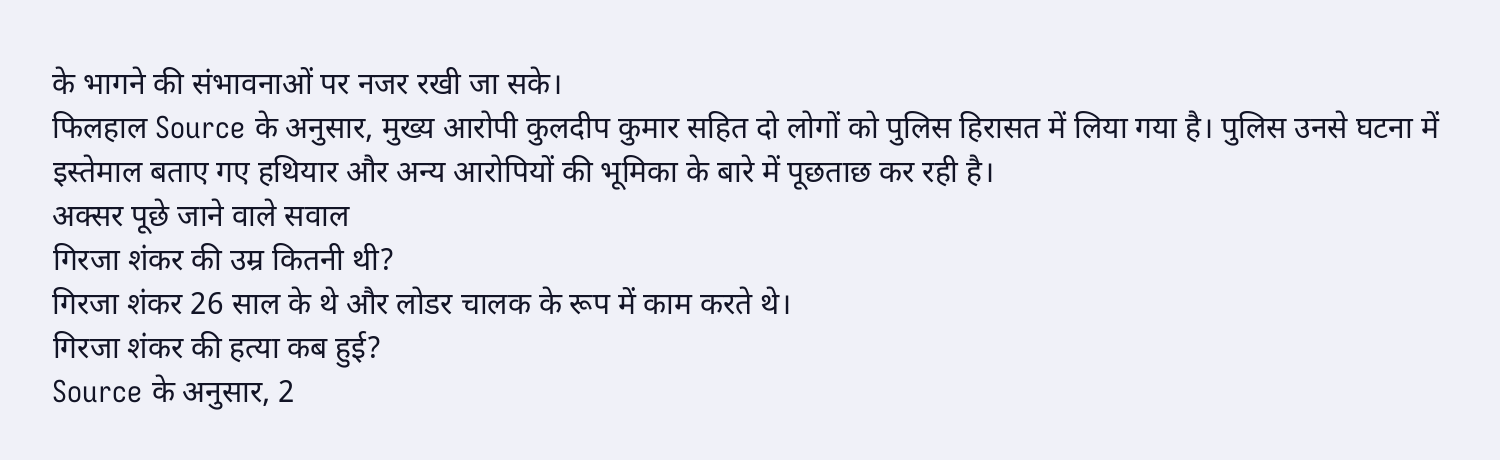के भागने की संभावनाओं पर नजर रखी जा सके।
फिलहाल Source के अनुसार, मुख्य आरोपी कुलदीप कुमार सहित दो लोगों को पुलिस हिरासत में लिया गया है। पुलिस उनसे घटना में इस्तेमाल बताए गए हथियार और अन्य आरोपियों की भूमिका के बारे में पूछताछ कर रही है।
अक्सर पूछे जाने वाले सवाल
गिरजा शंकर की उम्र कितनी थी?
गिरजा शंकर 26 साल के थे और लोडर चालक के रूप में काम करते थे।
गिरजा शंकर की हत्या कब हुई?
Source के अनुसार, 2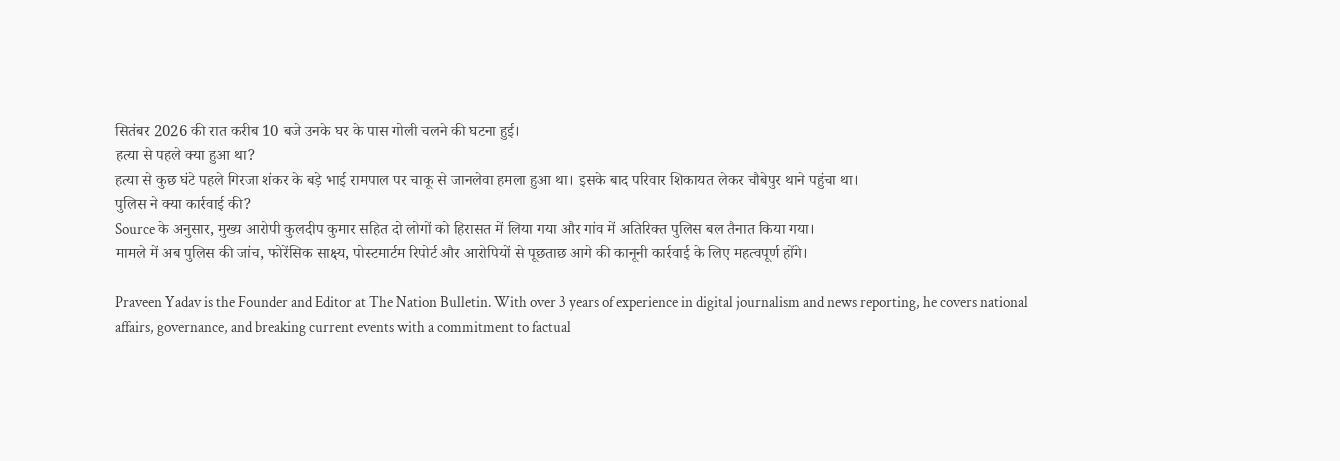सितंबर 2026 की रात करीब 10 बजे उनके घर के पास गोली चलने की घटना हुई।
हत्या से पहले क्या हुआ था?
हत्या से कुछ घंटे पहले गिरजा शंकर के बड़े भाई रामपाल पर चाकू से जानलेवा हमला हुआ था। इसके बाद परिवार शिकायत लेकर चौबेपुर थाने पहुंचा था।
पुलिस ने क्या कार्रवाई की?
Source के अनुसार, मुख्य आरोपी कुलदीप कुमार सहित दो लोगों को हिरासत में लिया गया और गांव में अतिरिक्त पुलिस बल तैनात किया गया।
मामले में अब पुलिस की जांच, फोरेंसिक साक्ष्य, पोस्टमार्टम रिपोर्ट और आरोपियों से पूछताछ आगे की कानूनी कार्रवाई के लिए महत्वपूर्ण होंगे।

Praveen Yadav is the Founder and Editor at The Nation Bulletin. With over 3 years of experience in digital journalism and news reporting, he covers national affairs, governance, and breaking current events with a commitment to factual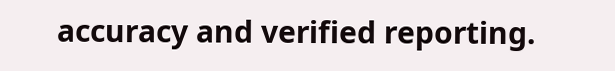accuracy and verified reporting.